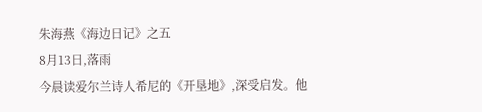朱海燕《海边日记》之五
8月13日,落雨
今晨读爱尔兰诗人希尼的《开垦地》,深受启发。他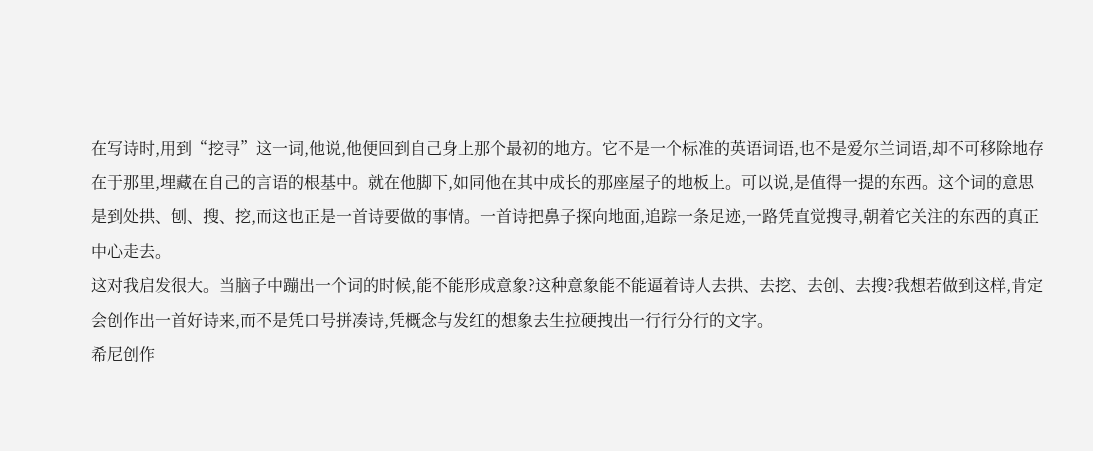在写诗时,用到“挖寻”这一词,他说,他便回到自己身上那个最初的地方。它不是一个标准的英语词语,也不是爱尔兰词语,却不可移除地存在于那里,埋藏在自己的言语的根基中。就在他脚下,如同他在其中成长的那座屋子的地板上。可以说,是值得一提的东西。这个词的意思是到处拱、刨、搜、挖,而这也正是一首诗要做的事情。一首诗把鼻子探向地面,追踪一条足迹,一路凭直觉搜寻,朝着它关注的东西的真正中心走去。
这对我启发很大。当脑子中蹦出一个词的时候,能不能形成意象?这种意象能不能逼着诗人去拱、去挖、去创、去搜?我想若做到这样,肯定会创作出一首好诗来,而不是凭口号拼凑诗,凭概念与发红的想象去生拉硬拽出一行行分行的文字。
希尼创作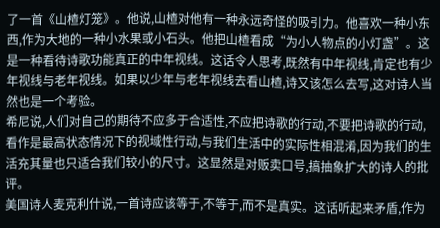了一首《山楂灯笼》。他说,山楂对他有一种永远奇怪的吸引力。他喜欢一种小东西,作为大地的一种小水果或小石头。他把山楂看成“为小人物点的小灯盏”。这是一种看待诗歌功能真正的中年视线。这话令人思考,既然有中年视线,肯定也有少年视线与老年视线。如果以少年与老年视线去看山楂,诗又该怎么去写,这对诗人当然也是一个考验。
希尼说,人们对自己的期待不应多于合适性,不应把诗歌的行动,不要把诗歌的行动,看作是最高状态情况下的视域性行动,与我们生活中的实际性相混淆,因为我们的生活充其量也只适合我们较小的尺寸。这显然是对贩卖口号,搞抽象扩大的诗人的批评。
美国诗人麦克利什说,一首诗应该等于,不等于,而不是真实。这话听起来矛盾,作为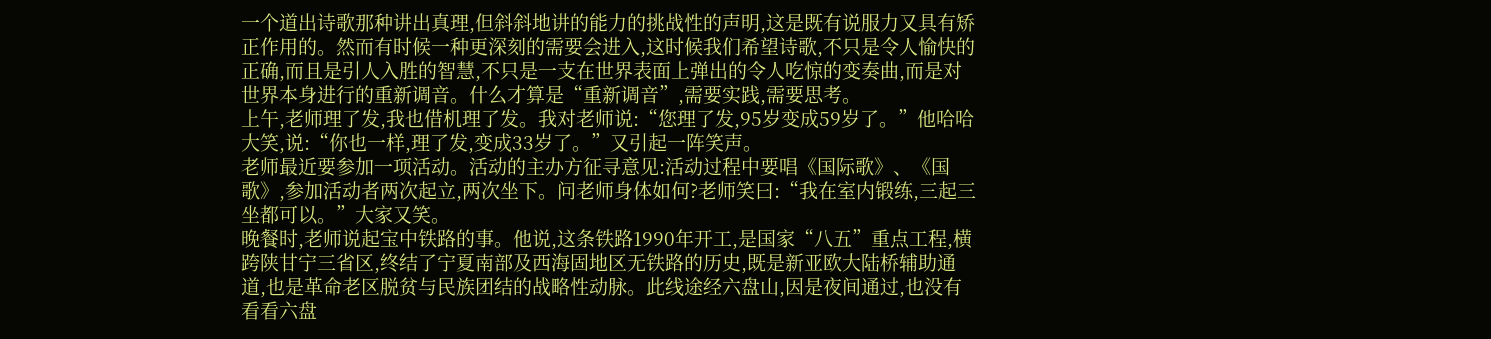一个道出诗歌那种讲出真理,但斜斜地讲的能力的挑战性的声明,这是既有说服力又具有矫正作用的。然而有时候一种更深刻的需要会进入,这时候我们希望诗歌,不只是令人愉快的正确,而且是引人入胜的智慧,不只是一支在世界表面上弹出的令人吃惊的变奏曲,而是对世界本身进行的重新调音。什么才算是“重新调音”,需要实践,需要思考。
上午,老师理了发,我也借机理了发。我对老师说:“您理了发,95岁变成59岁了。”他哈哈大笑,说:“你也一样,理了发,变成33岁了。”又引起一阵笑声。
老师最近要参加一项活动。活动的主办方征寻意见:活动过程中要唱《国际歌》、《国歌》,参加活动者两次起立,两次坐下。问老师身体如何?老师笑曰:“我在室内锻练,三起三坐都可以。”大家又笑。
晚餐时,老师说起宝中铁路的事。他说,这条铁路1990年开工,是国家“八五”重点工程,横跨陕甘宁三省区,终结了宁夏南部及西海固地区无铁路的历史,既是新亚欧大陆桥辅助通道,也是革命老区脱贫与民族团结的战略性动脉。此线途经六盘山,因是夜间通过,也没有看看六盘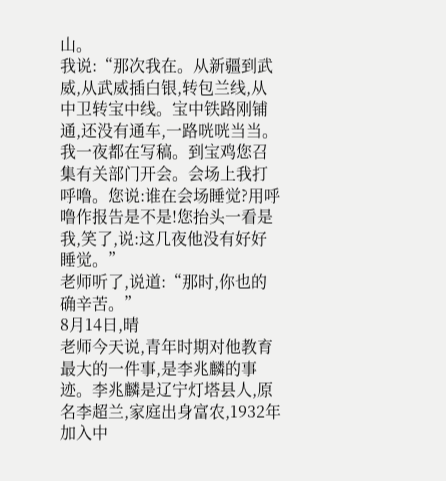山。
我说:“那次我在。从新疆到武威,从武威插白银,转包兰线,从中卫转宝中线。宝中铁路刚铺通,还没有通车,一路咣咣当当。我一夜都在写稿。到宝鸡您召集有关部门开会。会场上我打呼噜。您说:谁在会场睡觉?用呼噜作报告是不是!您抬头一看是我,笑了,说:这几夜他没有好好睡觉。”
老师听了,说道:“那时,你也的确辛苦。”
8月14日,晴
老师今天说,青年时期对他教育最大的一件事,是李兆麟的事迹。李兆麟是辽宁灯塔县人,原名李超兰,家庭出身富农,1932年加入中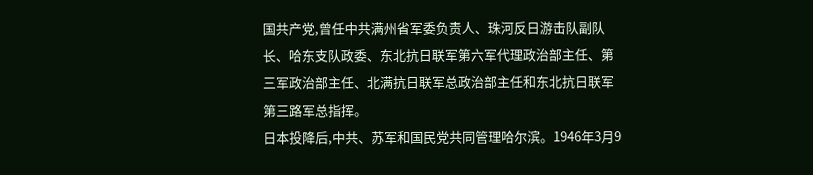国共产党,曾任中共满州省军委负责人、珠河反日游击队副队长、哈东支队政委、东北抗日联军第六军代理政治部主任、第三军政治部主任、北满抗日联军总政治部主任和东北抗日联军第三路军总指挥。
日本投降后,中共、苏军和国民党共同管理哈尔滨。1946年3月9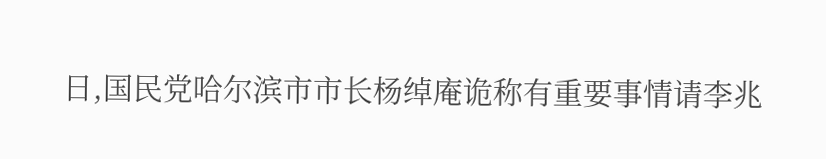日,国民党哈尔滨市市长杨绰庵诡称有重要事情请李兆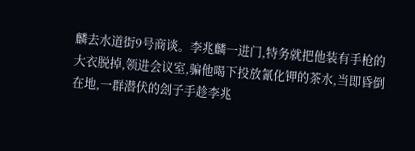麟去水道街9号商谈。李兆麟一进门,特务就把他装有手枪的大衣脱掉,领进会议室,骗他喝下投放氰化钾的茶水,当即昏倒在地,一群潜伏的刽子手趁李兆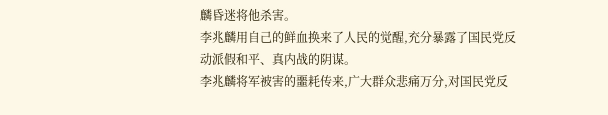麟昏迷将他杀害。
李兆麟用自己的鲜血换来了人民的觉醒,充分暴露了国民党反动派假和平、真内战的阴谋。
李兆麟将军被害的噩耗传来,广大群众悲痛万分,对国民党反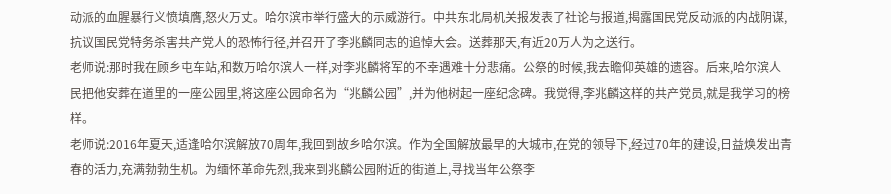动派的血腥暴行义愤填膺,怒火万丈。哈尔滨市举行盛大的示威游行。中共东北局机关报发表了社论与报道,揭露国民党反动派的内战阴谋,抗议国民党特务杀害共产党人的恐怖行径,并召开了李兆麟同志的追悼大会。送葬那天,有近20万人为之送行。
老师说:那时我在顾乡屯车站,和数万哈尔滨人一样,对李兆麟将军的不幸遇难十分悲痛。公祭的时候,我去瞻仰英雄的遗容。后来,哈尔滨人民把他安葬在道里的一座公园里,将这座公园命名为“兆麟公园”,并为他树起一座纪念碑。我觉得,李兆麟这样的共产党员,就是我学习的榜样。
老师说:2016年夏天,适逢哈尔滨解放70周年,我回到故乡哈尔滨。作为全国解放最早的大城市,在党的领导下,经过70年的建设,日益焕发出青春的活力,充满勃勃生机。为缅怀革命先烈,我来到兆麟公园附近的街道上,寻找当年公祭李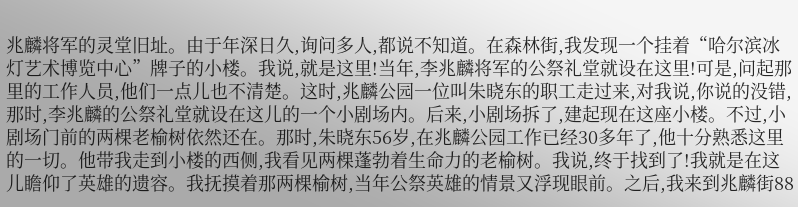兆麟将军的灵堂旧址。由于年深日久,询问多人,都说不知道。在森林街,我发现一个挂着“哈尔滨冰灯艺术博览中心”牌子的小楼。我说,就是这里!当年,李兆麟将军的公祭礼堂就设在这里!可是,问起那里的工作人员,他们一点儿也不清楚。这时,兆麟公园一位叫朱晓东的职工走过来,对我说,你说的没错,那时,李兆麟的公祭礼堂就设在这儿的一个小剧场内。后来,小剧场拆了,建起现在这座小楼。不过,小剧场门前的两棵老榆树依然还在。那时,朱晓东56岁,在兆麟公园工作已经30多年了,他十分熟悉这里的一切。他带我走到小楼的西侧,我看见两棵蓬勃着生命力的老榆树。我说,终于找到了!我就是在这儿瞻仰了英雄的遗容。我抚摸着那两棵榆树,当年公祭英雄的情景又浮现眼前。之后,我来到兆麟街88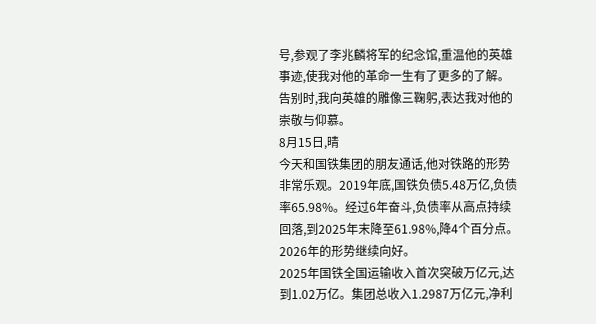号,参观了李兆麟将军的纪念馆,重温他的英雄事迹,使我对他的革命一生有了更多的了解。告别时,我向英雄的雕像三鞠躬,表达我对他的崇敬与仰慕。
8月15日,晴
今天和国铁集团的朋友通话,他对铁路的形势非常乐观。2019年底,国铁负债5.48万亿,负债率65.98%。经过6年奋斗,负债率从高点持续回落,到2025年末降至61.98%,降4个百分点。2026年的形势继续向好。
2025年国铁全国运输收入首次突破万亿元,达到1.02万亿。集团总收入1.2987万亿元,净利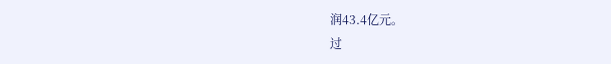润43.4亿元。
过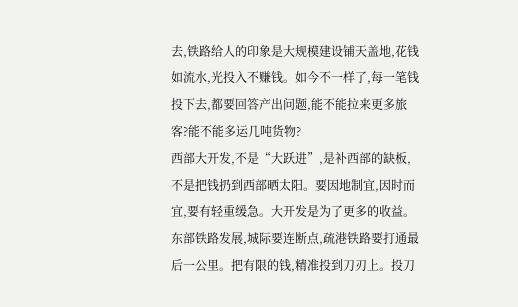去,铁路给人的印象是大规模建设铺天盖地,花钱如流水,光投入不赚钱。如今不一样了,每一笔钱投下去,都要回答产出问题,能不能拉来更多旅客?能不能多运几吨货物?
西部大开发,不是“大跃进”,是补西部的缺板,不是把钱扔到西部晒太阳。要因地制宜,因时而宜,要有轻重缓急。大开发是为了更多的收益。
东部铁路发展,城际要连断点,疏港铁路要打通最后一公里。把有限的钱,精准投到刀刃上。投刀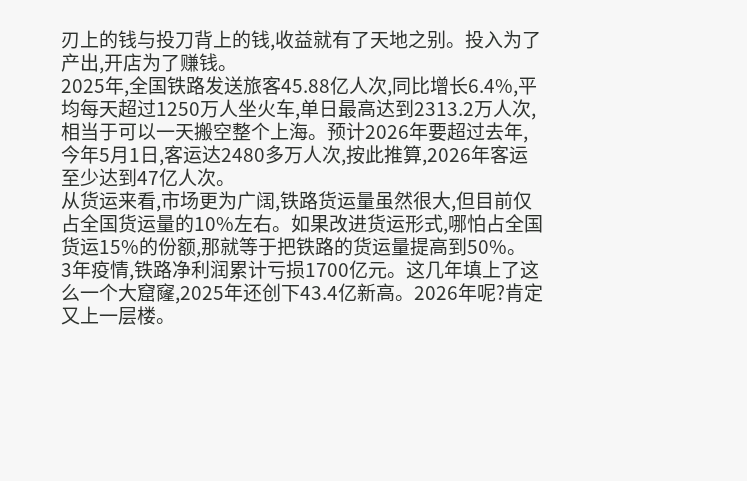刃上的钱与投刀背上的钱,收益就有了天地之别。投入为了产出,开店为了赚钱。
2025年,全国铁路发送旅客45.88亿人次,同比增长6.4%,平均每天超过1250万人坐火车,单日最高达到2313.2万人次,相当于可以一天搬空整个上海。预计2026年要超过去年,今年5月1日,客运达2480多万人次,按此推算,2026年客运至少达到47亿人次。
从货运来看,市场更为广阔,铁路货运量虽然很大,但目前仅占全国货运量的10%左右。如果改进货运形式,哪怕占全国货运15%的份额,那就等于把铁路的货运量提高到50%。
3年疫情,铁路净利润累计亏损1700亿元。这几年填上了这么一个大窟窿,2025年还创下43.4亿新高。2026年呢?肯定又上一层楼。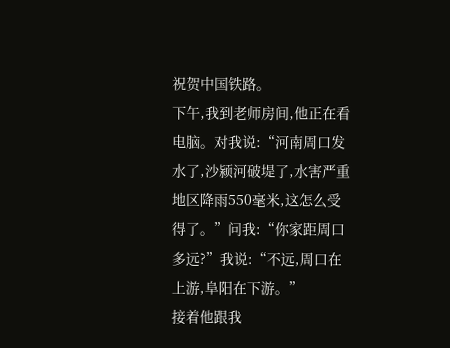祝贺中国铁路。
下午,我到老师房间,他正在看电脑。对我说:“河南周口发水了,沙颍河破堤了,水害严重地区降雨550毫米,这怎么受得了。”问我:“你家距周口多远?”我说:“不远,周口在上游,阜阳在下游。”
接着他跟我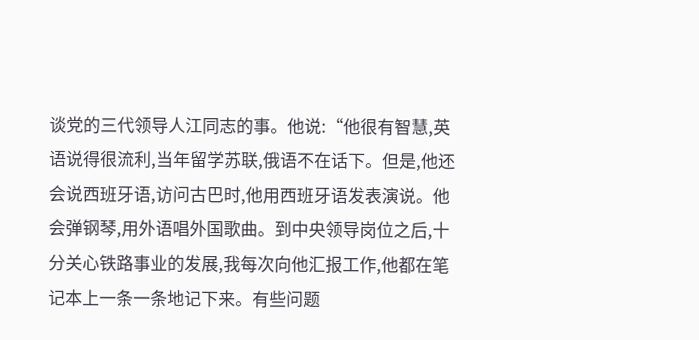谈党的三代领导人江同志的事。他说:“他很有智慧,英语说得很流利,当年留学苏联,俄语不在话下。但是,他还会说西班牙语,访问古巴时,他用西班牙语发表演说。他会弹钢琴,用外语唱外国歌曲。到中央领导岗位之后,十分关心铁路事业的发展,我每次向他汇报工作,他都在笔记本上一条一条地记下来。有些问题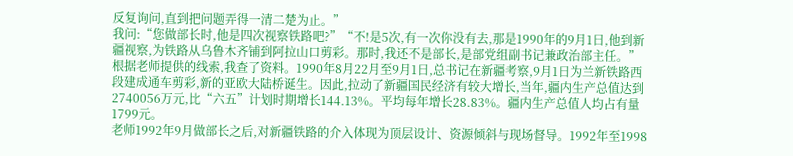反复询问,直到把问题弄得一清二楚为止。”
我问:“您做部长时,他是四次视察铁路吧?”“不!是5次,有一次你没有去,那是1990年的9月1日,他到新疆视察,为铁路从乌鲁木齐铺到阿拉山口剪彩。那时,我还不是部长,是部党组副书记兼政治部主任。”
根据老师提供的线索,我查了资料。1990年8月22月至9月1日,总书记在新疆考察,9月1日为兰新铁路西段建成通车剪彩,新的亚欧大陆桥诞生。因此,拉动了新疆国民经济有较大增长,当年,疆内生产总值达到2740056万元,比“六五”计划时期增长144.13%。平均每年增长28.83%。疆内生产总值人均占有量1799元。
老师1992年9月做部长之后,对新疆铁路的介入体现为顶层设计、资源倾斜与现场督导。1992年至1998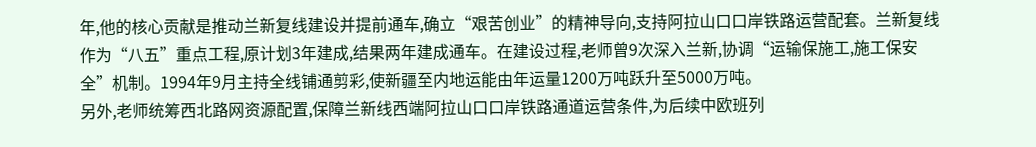年,他的核心贡献是推动兰新复线建设并提前通车,确立“艰苦创业”的精神导向,支持阿拉山口口岸铁路运营配套。兰新复线作为“八五”重点工程,原计划3年建成,结果两年建成通车。在建设过程,老师曾9次深入兰新,协调“运输保施工,施工保安全”机制。1994年9月主持全线铺通剪彩,使新疆至内地运能由年运量1200万吨跃升至5000万吨。
另外,老师统筹西北路网资源配置,保障兰新线西端阿拉山口口岸铁路通道运营条件,为后续中欧班列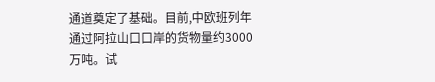通道奠定了基础。目前,中欧班列年通过阿拉山口口岸的货物量约3000万吨。试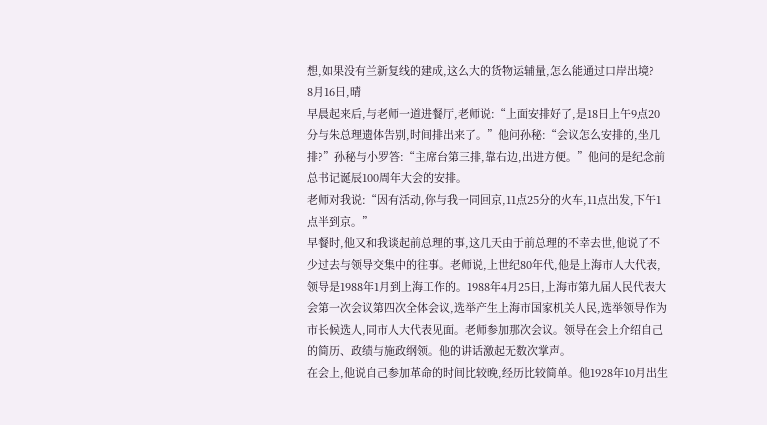想,如果没有兰新复线的建成,这么大的货物运辅量,怎么能通过口岸出境?
8月16日,晴
早晨起来后,与老师一道进餐厅,老师说:“上面安排好了,是18日上午9点20分与朱总理遗体告别,时间排出来了。”他问孙秘:“会议怎么安排的,坐几排?”孙秘与小罗答:“主席台第三排,靠右边,出进方便。”他问的是纪念前总书记诞辰100周年大会的安排。
老师对我说:“因有活动,你与我一同回京,11点25分的火车,11点出发,下午1点半到京。”
早餐时,他又和我谈起前总理的事,这几天由于前总理的不幸去世,他说了不少过去与领导交集中的往事。老师说,上世纪80年代,他是上海市人大代表,领导是1988年1月到上海工作的。1988年4月25日,上海市第九届人民代表大会第一次会议第四次全体会议,选举产生上海市国家机关人民,选举领导作为市长候选人,同市人大代表见面。老师参加那次会议。领导在会上介绍自己的简历、政绩与施政纲领。他的讲话激起无数次掌声。
在会上,他说自己参加革命的时间比较晚,经历比较简单。他1928年10月出生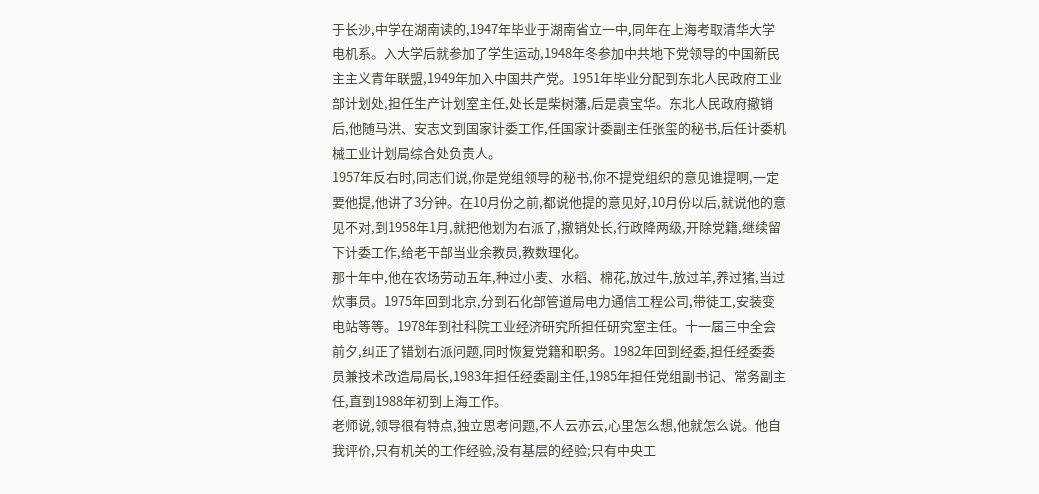于长沙,中学在湖南读的,1947年毕业于湖南省立一中,同年在上海考取清华大学电机系。入大学后就参加了学生运动,1948年冬参加中共地下党领导的中国新民主主义青年联盟,1949年加入中国共产党。1951年毕业分配到东北人民政府工业部计划处,担任生产计划室主任,处长是柴树藩,后是袁宝华。东北人民政府撤销后,他随马洪、安志文到国家计委工作,任国家计委副主任张玺的秘书,后任计委机械工业计划局综合处负责人。
1957年反右时,同志们说,你是党组领导的秘书,你不提党组织的意见谁提啊,一定要他提,他讲了3分钟。在10月份之前,都说他提的意见好,10月份以后,就说他的意见不对,到1958年1月,就把他划为右派了,撤销处长,行政降两级,开除党籍,继续留下计委工作,给老干部当业余教员,教数理化。
那十年中,他在农场劳动五年,种过小麦、水稻、棉花,放过牛,放过羊,养过猪,当过炊事员。1975年回到北京,分到石化部管道局电力通信工程公司,带徒工,安装变电站等等。1978年到社科院工业经济研究所担任研究室主任。十一届三中全会前夕,纠正了错划右派问题,同时恢复党籍和职务。1982年回到经委,担任经委委员兼技术改造局局长,1983年担任经委副主任,1985年担任党组副书记、常务副主任,直到1988年初到上海工作。
老师说,领导很有特点,独立思考问题,不人云亦云,心里怎么想,他就怎么说。他自我评价,只有机关的工作经验,没有基层的经验;只有中央工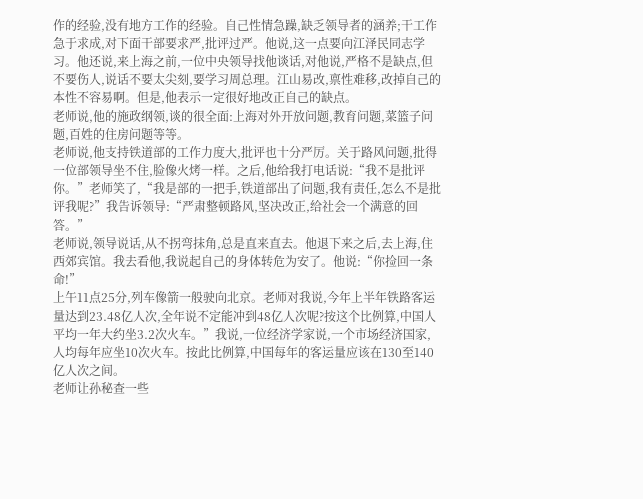作的经验,没有地方工作的经验。自己性情急躁,缺乏领导者的涵养;干工作急于求成,对下面干部要求严,批评过严。他说,这一点要向江泽民同志学习。他还说,来上海之前,一位中央领导找他谈话,对他说,严格不是缺点,但不要伤人,说话不要太尖刻,要学习周总理。江山易改,禀性难移,改掉自己的本性不容易啊。但是,他表示一定很好地改正自己的缺点。
老师说,他的施政纲领,谈的很全面:上海对外开放问题,教育问题,菜篮子问题,百姓的住房问题等等。
老师说,他支持铁道部的工作力度大,批评也十分严厉。关于路风问题,批得一位部领导坐不住,脸像火烤一样。之后,他给我打电话说:“我不是批评你。”老师笑了,“我是部的一把手,铁道部出了问题,我有责任,怎么不是批评我呢?”我告诉领导:“严肃整顿路风,坚决改正,给社会一个满意的回答。”
老师说,领导说话,从不拐弯抹角,总是直来直去。他退下来之后,去上海,住西郊宾馆。我去看他,我说起自己的身体转危为安了。他说:“你捡回一条命!”
上午11点25分,列车像箭一般驶向北京。老师对我说,今年上半年铁路客运量达到23.48亿人次,全年说不定能冲到48亿人次呢?按这个比例算,中国人平均一年大约坐3.2次火车。”我说,一位经济学家说,一个市场经济国家,人均每年应坐10次火车。按此比例算,中国每年的客运量应该在130至140亿人次之间。
老师让孙秘查一些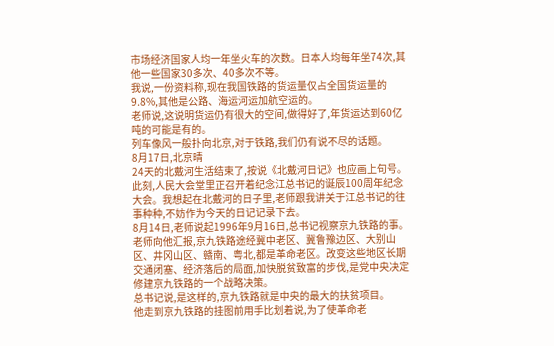市场经济国家人均一年坐火车的次数。日本人均每年坐74次,其他一些国家30多次、40多次不等。
我说,一份资料称,现在我国铁路的货运量仅占全国货运量的9.8%,其他是公路、海运河运加航空运的。
老师说,这说明货运仍有很大的空间,做得好了,年货运达到60亿吨的可能是有的。
列车像风一般扑向北京,对于铁路,我们仍有说不尽的话题。
8月17日,北京晴
24天的北戴河生活结束了,按说《北戴河日记》也应画上句号。此刻,人民大会堂里正召开着纪念江总书记的诞辰100周年纪念大会。我想起在北戴河的日子里,老师跟我讲关于江总书记的往事种种,不妨作为今天的日记记录下去。
8月14日,老师说起1996年9月16日,总书记视察京九铁路的事。老师向他汇报,京九铁路途经冀中老区、冀鲁豫边区、大别山区、井冈山区、赣南、粤北,都是革命老区。改变这些地区长期交通闭塞、经济落后的局面,加快脱贫致富的步伐,是党中央决定修建京九铁路的一个战略决策。
总书记说,是这样的,京九铁路就是中央的最大的扶贫项目。
他走到京九铁路的挂图前用手比划着说,为了使革命老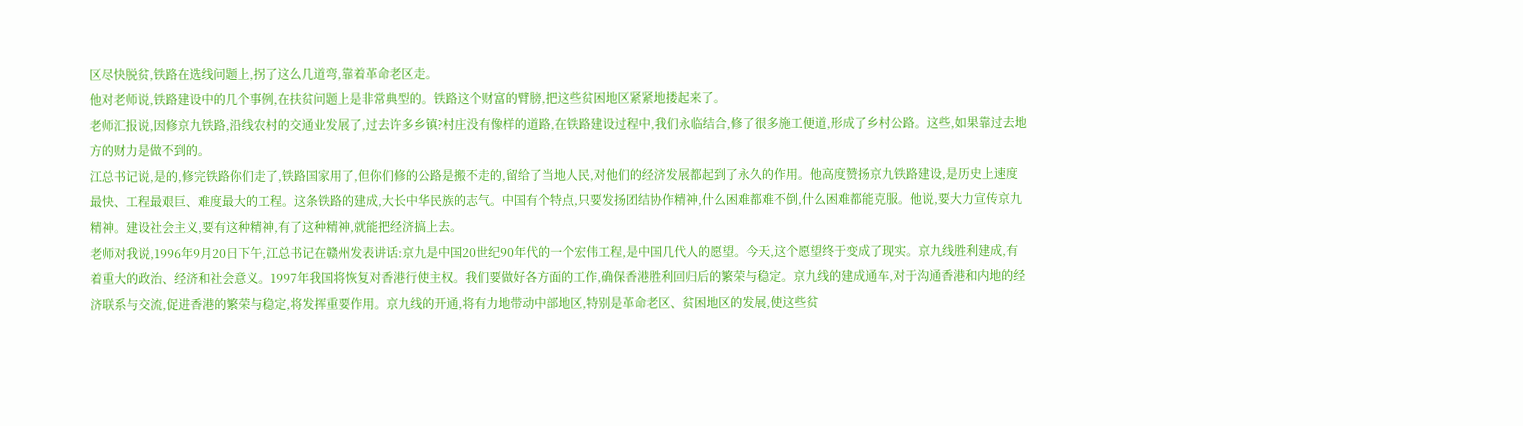区尽快脱贫,铁路在选线问题上,拐了这么几道弯,靠着革命老区走。
他对老师说,铁路建设中的几个事例,在扶贫问题上是非常典型的。铁路这个财富的臂膀,把这些贫困地区紧紧地搂起来了。
老师汇报说,因修京九铁路,沿线农村的交通业发展了,过去许多乡镇?村庄没有像样的道路,在铁路建设过程中,我们永临结合,修了很多施工便道,形成了乡村公路。这些,如果靠过去地方的财力是做不到的。
江总书记说,是的,修完铁路你们走了,铁路国家用了,但你们修的公路是搬不走的,留给了当地人民,对他们的经济发展都起到了永久的作用。他高度赞扬京九铁路建设,是历史上速度最快、工程最艰巨、难度最大的工程。这条铁路的建成,大长中华民族的志气。中国有个特点,只要发扬团结协作精神,什么困难都难不倒,什么困难都能克服。他说,要大力宣传京九精神。建设社会主义,要有这种精神,有了这种精神,就能把经济搞上去。
老师对我说,1996年9月20日下午,江总书记在赣州发表讲话:京九是中国20世纪90年代的一个宏伟工程,是中国几代人的愿望。今天,这个愿望终于变成了现实。京九线胜利建成,有着重大的政治、经济和社会意义。1997年我国将恢复对香港行使主权。我们要做好各方面的工作,确保香港胜利回归后的繁荣与稳定。京九线的建成通车,对于沟通香港和内地的经济联系与交流,促进香港的繁荣与稳定,将发挥重要作用。京九线的开通,将有力地带动中部地区,特别是革命老区、贫困地区的发展,使这些贫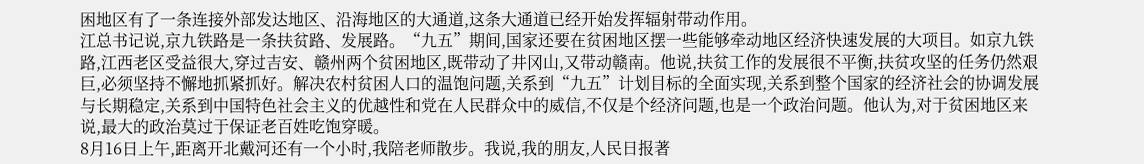困地区有了一条连接外部发达地区、沿海地区的大通道,这条大通道已经开始发挥辐射带动作用。
江总书记说,京九铁路是一条扶贫路、发展路。“九五”期间,国家还要在贫困地区摆一些能够牵动地区经济快速发展的大项目。如京九铁路,江西老区受益很大,穿过吉安、赣州两个贫困地区,既带动了井冈山,又带动赣南。他说,扶贫工作的发展很不平衡,扶贫攻坚的任务仍然艰巨,必须坚持不懈地抓紧抓好。解决农村贫困人口的温饱问题,关系到“九五”计划目标的全面实现,关系到整个国家的经济社会的协调发展与长期稳定,关系到中国特色社会主义的优越性和党在人民群众中的威信,不仅是个经济问题,也是一个政治问题。他认为,对于贫困地区来说,最大的政治莫过于保证老百姓吃饱穿暖。
8月16日上午,距离开北戴河还有一个小时,我陪老师散步。我说,我的朋友,人民日报著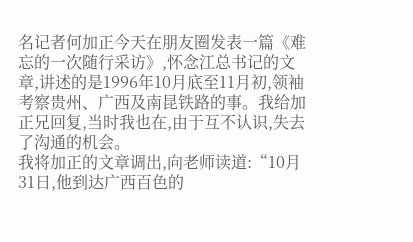名记者何加正今天在朋友圈发表一篇《难忘的一次随行采访》,怀念江总书记的文章,讲述的是1996年10月底至11月初,领袖考察贵州、广西及南昆铁路的事。我给加正兄回复,当时我也在,由于互不认识,失去了沟通的机会。
我将加正的文章调出,向老师读道:“10月31日,他到达广西百色的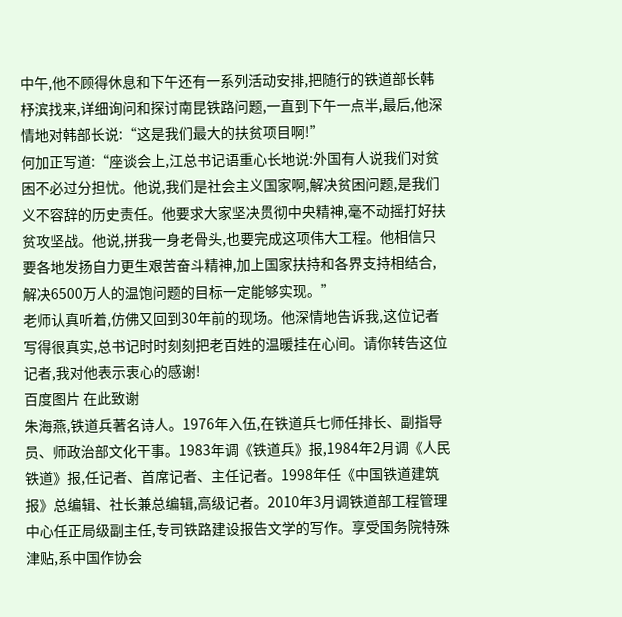中午,他不顾得休息和下午还有一系列活动安排,把随行的铁道部长韩杼滨找来,详细询问和探讨南昆铁路问题,一直到下午一点半,最后,他深情地对韩部长说:“这是我们最大的扶贫项目啊!”
何加正写道:“座谈会上,江总书记语重心长地说:外国有人说我们对贫困不必过分担忧。他说,我们是社会主义国家啊,解决贫困问题,是我们义不容辞的历史责任。他要求大家坚决贯彻中央精神,毫不动摇打好扶贫攻坚战。他说,拼我一身老骨头,也要完成这项伟大工程。他相信只要各地发扬自力更生艰苦奋斗精神,加上国家扶持和各界支持相结合,解决6500万人的温饱问题的目标一定能够实现。”
老师认真听着,仿佛又回到30年前的现场。他深情地告诉我,这位记者写得很真实,总书记时时刻刻把老百姓的温暖挂在心间。请你转告这位记者,我对他表示衷心的感谢!
百度图片 在此致谢
朱海燕,铁道兵著名诗人。1976年入伍,在铁道兵七师任排长、副指导员、师政治部文化干事。1983年调《铁道兵》报,1984年2月调《人民铁道》报,任记者、首席记者、主任记者。1998年任《中国铁道建筑报》总编辑、社长兼总编辑,高级记者。2010年3月调铁道部工程管理中心任正局级副主任,专司铁路建设报告文学的写作。享受国务院特殊津贴,系中国作协会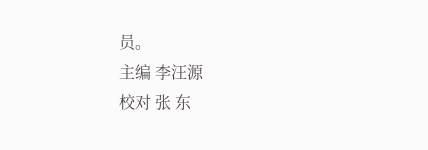员。
主编 李汪源
校对 张 东